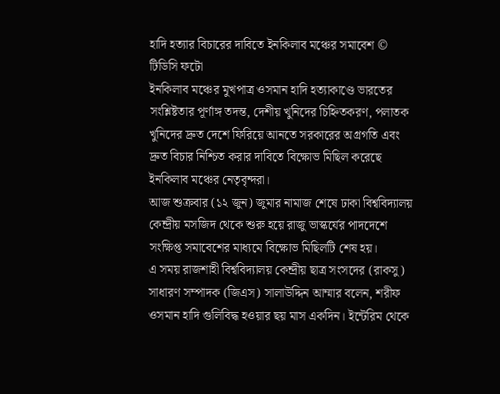হাদি হত্যার বিচারের দাবিতে ইনকিলাব মঞ্চের সমাবেশ © টিডিসি ফটো
ইনকিলাব মঞ্চের মুখপাত্র ওসমান হাদি হত্যাকাণ্ডে ভারতের সংশ্লিষ্টতার পূর্ণাঙ্গ তদন্ত, দেশীয় খুনিদের চিহ্নিতকরণ, পলাতক খুনিদের দ্রুত দেশে ফিরিয়ে আনতে সরকারের অগ্রগতি এবং দ্রুত বিচার নিশ্চিত করার দাবিতে বিক্ষোভ মিছিল করেছে ইনকিলাব মঞ্চের নেতৃবৃন্দরা।
আজ শুক্রবার (১২ জুন) জুমার নামাজ শেষে ঢাকা বিশ্ববিদ্যালয় কেন্দ্রীয় মসজিদ থেকে শুরু হয়ে রাজু ভাস্কর্যের পাদদেশে সংক্ষিপ্ত সমাবেশের মাধ্যমে বিক্ষোভ মিছিলটি শেষ হয়।
এ সময় রাজশাহী বিশ্ববিদ্যালয় কেন্দ্রীয় ছাত্র সংসদের (রাকসু) সাধারণ সম্পাদক (জিএস) সালাউদ্দিন আম্মার বলেন, শরীফ ওসমান হাদি গুলিবিদ্ধ হওয়ার ছয় মাস একদিন। ইন্টেরিম থেকে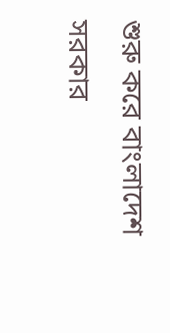শুরু করে বাংলাদেশ সরকার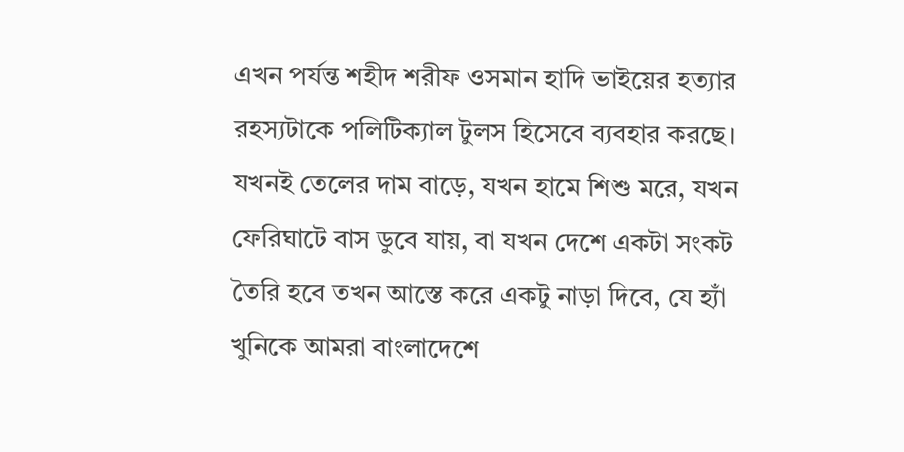এখন পর্যন্ত শহীদ শরীফ ওসমান হাদি ভাইয়ের হত্যার রহস্যটাকে পলিটিক্যাল টুলস হিসেবে ব্যবহার করছে। যখনই তেলের দাম বাড়ে, যখন হামে শিশু মরে, যখন ফেরিঘাটে বাস ডুবে যায়, বা যখন দেশে একটা সংকট তৈরি হবে তখন আস্তে করে একটু নাড়া দিবে, যে হ্যাঁ খুনিকে আমরা বাংলাদেশে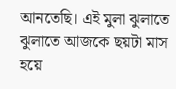আনতেছি। এই মুলা ঝুলাতে ঝুলাতে আজকে ছয়টা মাস হয়ে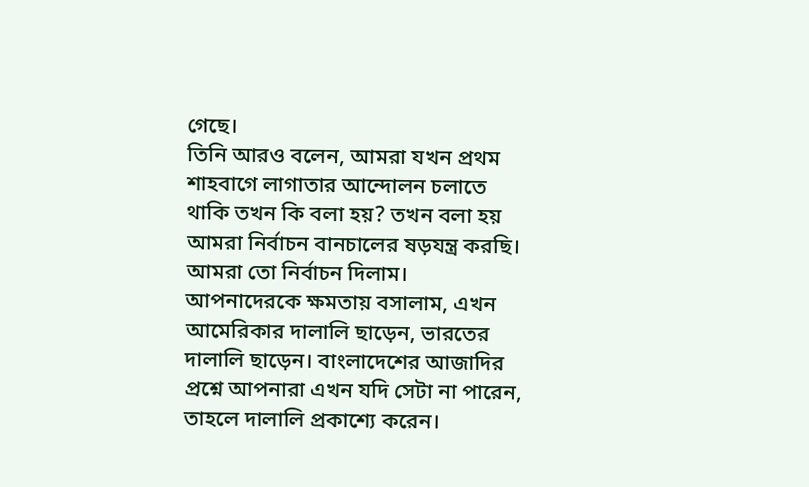গেছে।
তিনি আরও বলেন, আমরা যখন প্রথম শাহবাগে লাগাতার আন্দোলন চলাতে থাকি তখন কি বলা হয়? তখন বলা হয় আমরা নির্বাচন বানচালের ষড়যন্ত্র করছি। আমরা তো নির্বাচন দিলাম। আপনাদেরকে ক্ষমতায় বসালাম, এখন আমেরিকার দালালি ছাড়েন, ভারতের দালালি ছাড়েন। বাংলাদেশের আজাদির প্রশ্নে আপনারা এখন যদি সেটা না পারেন, তাহলে দালালি প্রকাশ্যে করেন।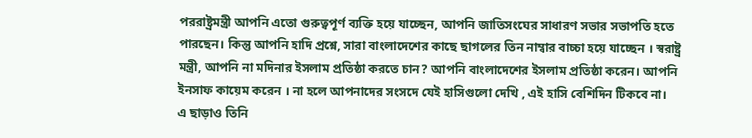পররাষ্ট্রমন্ত্রী আপনি এতো গুরুত্বপূর্ণ ব্যক্তি হয়ে যাচ্ছেন, আপনি জাতিসংঘের সাধারণ সভার সভাপতি হতে পারছেন। কিন্তু আপনি হাদি প্রশ্নে, সারা বাংলাদেশের কাছে ছাগলের তিন নাম্বার বাচ্চা হয়ে যাচ্ছেন । স্বরাষ্ট্র মন্ত্রী, আপনি না মদিনার ইসলাম প্রতিষ্ঠা করতে চান? আপনি বাংলাদেশের ইসলাম প্রতিষ্ঠা করেন। আপনি ইনসাফ কায়েম করেন । না হলে আপনাদের সংসদে যেই হাসিগুলো দেখি , এই হাসি বেশিদিন টিকবে না।
এ ছাড়াও তিনি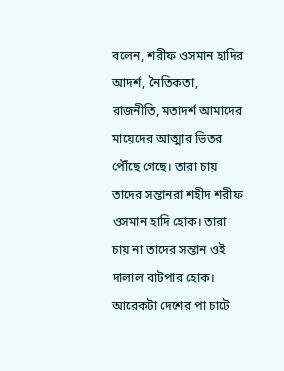বলেন, শরীফ ওসমান হাদির আদর্শ, নৈতিকতা, রাজনীতি, মতাদর্শ আমাদের মায়েদের আত্মার ভিতর পৌঁছে গেছে। তারা চায় তাদের সন্তানরা শহীদ শরীফ ওসমান হাদি হোক। তারা চায় না তাদের সন্তান ওই দালাল বাটপার হোক। আরেকটা দেশের পা চাটে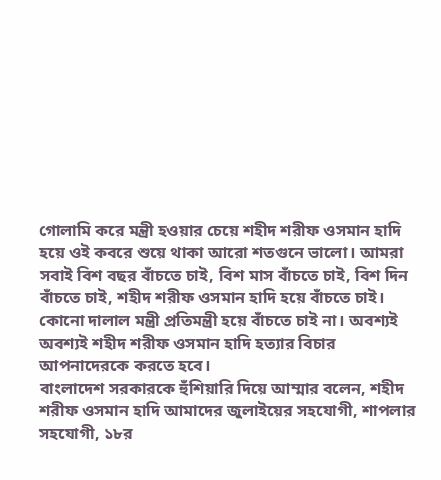গোলামি করে মন্ত্রী হওয়ার চেয়ে শহীদ শরীফ ওসমান হাদি হয়ে ওই কবরে শুয়ে থাকা আরো শতগুনে ভালো। আমরা সবাই বিশ বছর বাঁচতে চাই, বিশ মাস বাঁচতে চাই, বিশ দিন বাঁচতে চাই, শহীদ শরীফ ওসমান হাদি হয়ে বাঁচতে চাই। কোনো দালাল মন্ত্রী প্রতিমন্ত্রী হয়ে বাঁচতে চাই না। অবশ্যই অবশ্যই শহীদ শরীফ ওসমান হাদি হত্যার বিচার আপনাদেরকে করতে হবে।
বাংলাদেশ সরকারকে হুঁশিয়ারি দিয়ে আম্মার বলেন, শহীদ শরীফ ওসমান হাদি আমাদের জুলাইয়ের সহযোগী, শাপলার সহযোগী, ১৮র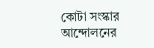কোটা সংস্কার আন্দোলনের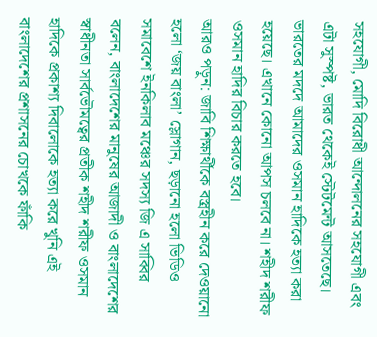সহযোগী, মোদি বিরোধী আন্দোলনের সহযোগী এবং এটা সুস্পষ্ট, ভারত থেকেই স্টেটমেন্ট আসতেছে। ভারতের মদদে আমাদের ওসমান হাদিকে হত্যা করা হয়েছে। এখানে কোনো আপস চলবে না। শহীদ শরীফ ওসমান হাদির বিচার করতে হবে।
আরও পড়ুন: জাবি শিক্ষার্থীকে বস্ত্রহীন করে দেওয়ানো হলো ‘জয় বাংলা’ স্লোগান, ছড়ানো হলো ভিডিও
সমাবেশে ইনকিলাব মঞ্চের সদস্য জি এ সাব্বির বলেন, বাংলাদেশের মানুষের আজাদী ও বাংলাদেশের স্বাধীনতা সার্বভৌমত্বের প্রতীক শহীদ শরীফ ওসমান হাদিকে প্রকাশ্য দিবালোকে হত্যা করে খুনি এই বাংলাদেশের প্রশাসনের চোখকে ফাঁকি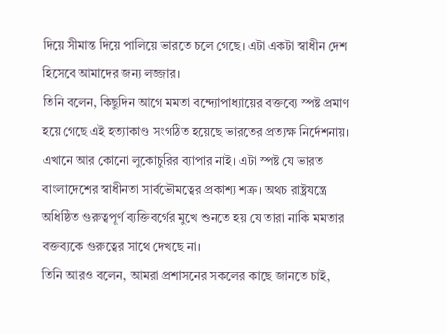দিয়ে সীমান্ত দিয়ে পালিয়ে ভারতে চলে গেছে। এটা একটা স্বাধীন দেশ হিসেবে আমাদের জন্য লজ্জার।
তিনি বলেন, কিছুদিন আগে মমতা বন্দ্যোপাধ্যায়ের বক্তব্যে স্পষ্ট প্রমাণ হয়ে গেছে এই হত্যাকাণ্ড সংগঠিত হয়েছে ভারতের প্রত্যক্ষ নির্দেশনায়। এখানে আর কোনো লুকোচুরির ব্যাপার নাই। এটা স্পষ্ট যে ভারত বাংলাদেশের স্বাধীনতা সার্বভৌমত্বের প্রকাশ্য শত্রু। অথচ রাষ্ট্রযন্ত্রে অধিষ্ঠিত গুরুত্বপূর্ণ ব্যক্তিবর্গের মুখে শুনতে হয় যে তারা নাকি মমতার বক্তব্যকে গুরুত্বের সাথে দেখছে না।
তিনি আরও বলেন, আমরা প্রশাসনের সকলের কাছে জানতে চাই,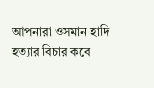আপনারা ওসমান হাদি হত্যার বিচার কবে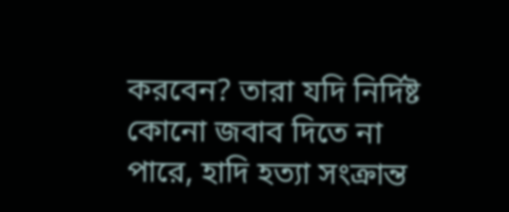করবেন? তারা যদি নির্দিষ্ট কোনো জবাব দিতে না পারে, হাদি হত্যা সংক্রান্ত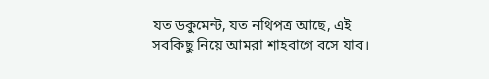যত ডকুমেন্ট, যত নথিপত্র আছে, এই সবকিছু নিয়ে আমরা শাহবাগে বসে যাব।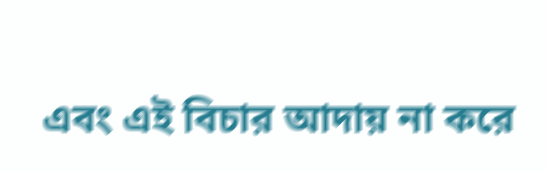এবং এই বিচার আদায় না করে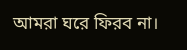আমরা ঘরে ফিরব না।